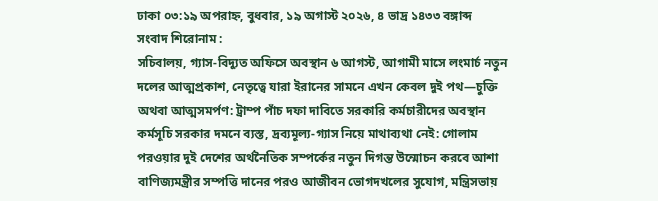ঢাকা ০৩:১৯ অপরাহ্ন, বুধবার, ১৯ অগাস্ট ২০২৬, ৪ ভাদ্র ১৪৩৩ বঙ্গাব্দ
সংবাদ শিরোনাম :
সচিবালয়, গ্যাস-বিদ্যুত অফিসে অবস্থান ৬ আগস্ট, আগামী মাসে লংমার্চ নতুন দলের আত্মপ্রকাশ, নেতৃত্বে যারা ইরানের সামনে এখন কেবল দুই পথ—চুক্তি অথবা আত্মসমর্পণ: ট্রাম্প পাঁচ দফা দাবিতে সরকারি কর্মচারীদের অবস্থান কর্মসূচি সরকার দমনে ব্যস্ত, দ্রব্যমূল্য-গ্যাস নিয়ে মাথাব্যথা নেই: গোলাম পরওয়ার দুই দেশের অর্থনৈতিক সম্পর্কের নতুন দিগন্ত উন্মোচন করবে আশা বাণিজ্যমন্ত্রীর সম্পত্তি দানের পরও আজীবন ভোগদখলের সুযোগ, মন্ত্রিসভায়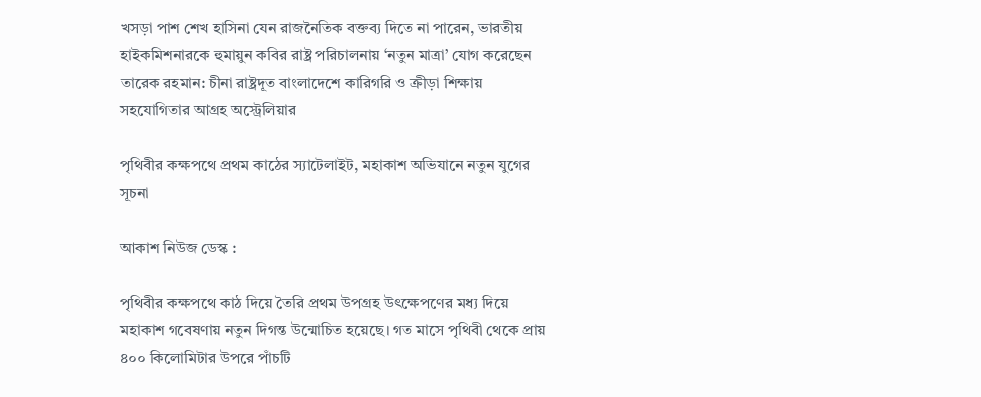খসড়া পাশ শেখ হাসিনা যেন রাজনৈতিক বক্তব্য দিতে না পারেন, ভারতীয় হাইকমিশনারকে হুমায়ুন কবির রাষ্ট্র পরিচালনায় ‘নতুন মাত্রা’ যোগ করেছেন তারেক রহমান: চীনা রাষ্ট্রদূত বাংলাদেশে কারিগরি ও ক্রীড়া শিক্ষায় সহযোগিতার আগ্রহ অস্ট্রেলিয়ার

পৃথিবীর কক্ষপথে প্রথম কাঠের স্যাটেলাইট, মহাকাশ অভিযানে নতুন যুগের সূচনা

আকাশ নিউজ ডেস্ক :

পৃথিবীর কক্ষপথে কাঠ দিয়ে তৈরি প্রথম উপগ্রহ উৎক্ষেপণের মধ্য দিয়ে মহাকাশ গবেষণায় নতুন দিগন্ত উন্মোচিত হয়েছে। গত মাসে পৃথিবী থেকে প্রায় ৪০০ কিলোমিটার উপরে পাঁচটি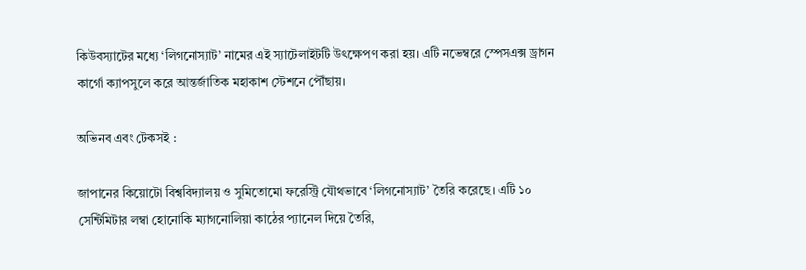কিউবস্যাটের মধ্যে ‘লিগনোস্যাট’ নামের এই স্যাটেলাইটটি উৎক্ষেপণ করা হয়। এটি নভেম্বরে স্পেসএক্স ড্রাগন কার্গো ক্যাপসুলে করে আন্তর্জাতিক মহাকাশ স্টেশনে পৌঁছায়।

অভিনব এবং টেকসই :

জাপানের কিয়োটো বিশ্ববিদ্যালয় ও সুমিতোমো ফরেস্ট্রি যৌথভাবে ‘লিগনোস্যাট’ তৈরি করেছে। এটি ১০ সেন্টিমিটার লম্বা হোনোকি ম্যাগনোলিয়া কাঠের প্যানেল দিয়ে তৈরি,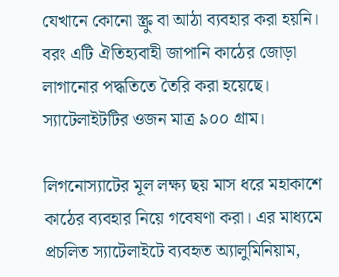যেখানে কোনো স্ক্রু বা আঠা ব্যবহার করা হয়নি। বরং এটি ঐতিহ্যবাহী জাপানি কাঠের জোড়া লাগানোর পদ্ধতিতে তৈরি করা হয়েছে। স্যাটেলাইটটির ওজন মাত্র ৯০০ গ্রাম।

লিগনোস্যাটের মূল লক্ষ্য ছয় মাস ধরে মহাকাশে কাঠের ব্যবহার নিয়ে গবেষণা করা। এর মাধ্যমে প্রচলিত স্যাটেলাইটে ব্যবহৃত অ্যালুমিনিয়াম,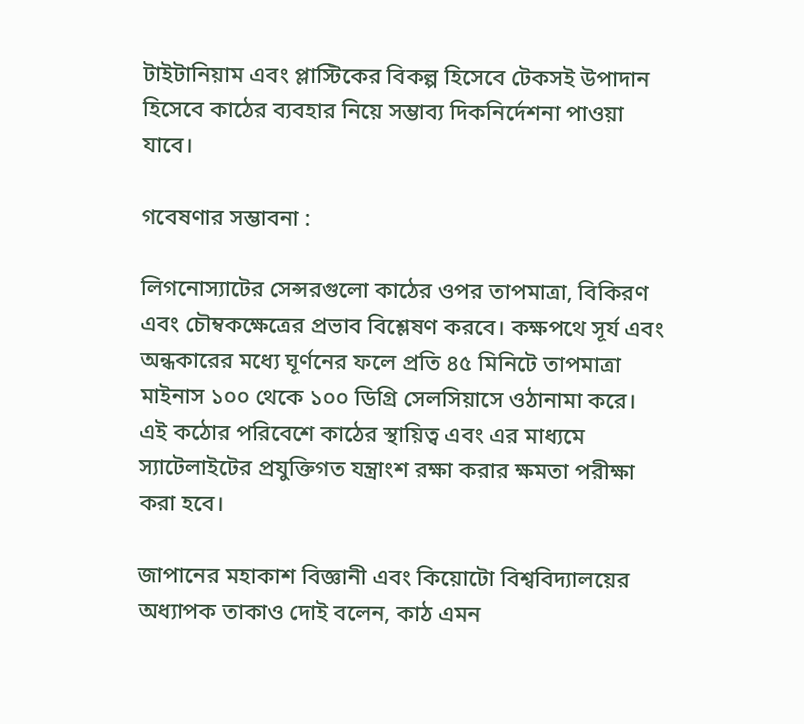টাইটানিয়াম এবং প্লাস্টিকের বিকল্প হিসেবে টেকসই উপাদান হিসেবে কাঠের ব্যবহার নিয়ে সম্ভাব্য দিকনির্দেশনা পাওয়া যাবে।

গবেষণার সম্ভাবনা :

লিগনোস্যাটের সেন্সরগুলো কাঠের ওপর তাপমাত্রা, বিকিরণ এবং চৌম্বকক্ষেত্রের প্রভাব বিশ্লেষণ করবে। কক্ষপথে সূর্য এবং অন্ধকারের মধ্যে ঘূর্ণনের ফলে প্রতি ৪৫ মিনিটে তাপমাত্রা মাইনাস ১০০ থেকে ১০০ ডিগ্রি সেলসিয়াসে ওঠানামা করে। এই কঠোর পরিবেশে কাঠের স্থায়িত্ব এবং এর মাধ্যমে স্যাটেলাইটের প্রযুক্তিগত যন্ত্রাংশ রক্ষা করার ক্ষমতা পরীক্ষা করা হবে।

জাপানের মহাকাশ বিজ্ঞানী এবং কিয়োটো বিশ্ববিদ্যালয়ের অধ্যাপক তাকাও দোই বলেন, কাঠ এমন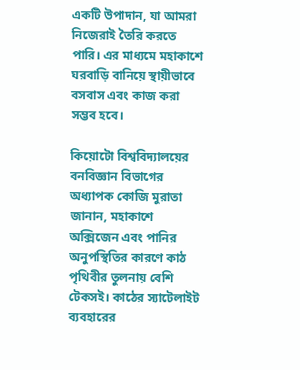একটি উপাদান, যা আমরা নিজেরাই তৈরি করতে পারি। এর মাধ্যমে মহাকাশে ঘরবাড়ি বানিয়ে স্থায়ীভাবে বসবাস এবং কাজ করা সম্ভব হবে।

কিয়োটো বিশ্ববিদ্যালয়ের বনবিজ্ঞান বিভাগের অধ্যাপক কোজি মুরাতা জানান, মহাকাশে অক্সিজেন এবং পানির অনুপস্থিতির কারণে কাঠ পৃথিবীর তুলনায় বেশি টেকসই। কাঠের স্যাটেলাইট ব্যবহারের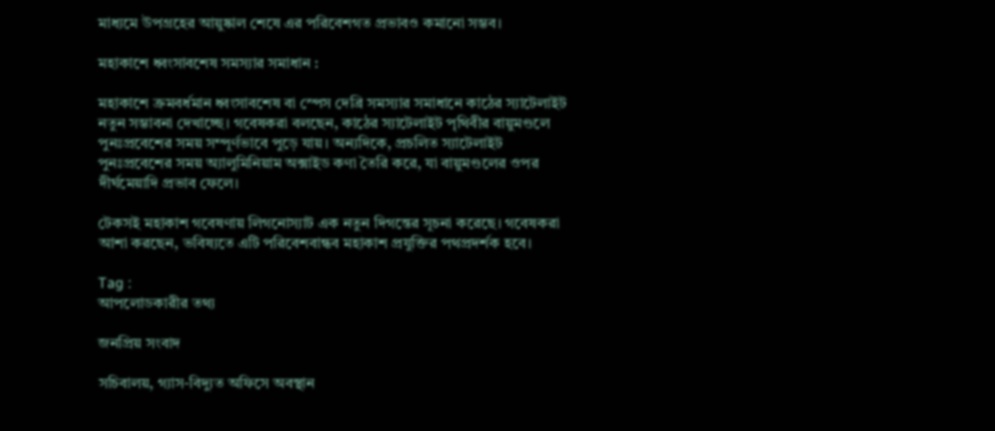মাধ্যমে উপগ্রহের আয়ুষ্কাল শেষে এর পরিবেশগত প্রভাবও কমানো সম্ভব।

মহাকাশে ধ্বংসাবশেষ সমস্যার সমাধান :

মহাকাশে ক্রমবর্ধমান ধ্বংসাবশেষ বা স্পেস দেব্রি সমস্যার সমাধানে কাঠের স্যাটেলাইট নতুন সম্ভাবনা দেখাচ্ছে। গবেষকরা বলছেন, কাঠের স্যাটেলাইট পৃথিবীর বায়ুমণ্ডলে পুনঃপ্রবেশের সময় সম্পূর্ণভাবে পুড়ে যায়। অন্যদিকে, প্রচলিত স্যাটেলাইট পুনঃপ্রবেশের সময় অ্যালুমিনিয়াম অক্সাইড কণা তৈরি করে, যা বায়ুমণ্ডলের ওপর দীর্ঘমেয়াদি প্রভাব ফেলে।

টেকসই মহাকাশ গবেষণায় লিগনোস্যাট এক নতুন দিগন্তের সূচনা করেছে। গবেষকরা আশা করছেন, ভবিষ্যতে এটি পরিবেশবান্ধব মহাকাশ প্রযুক্তির পথপ্রদর্শক হবে।

Tag :
আপলোডকারীর তথ্য

জনপ্রিয় সংবাদ

সচিবালয়, গ্যাস-বিদ্যুত অফিসে অবস্থান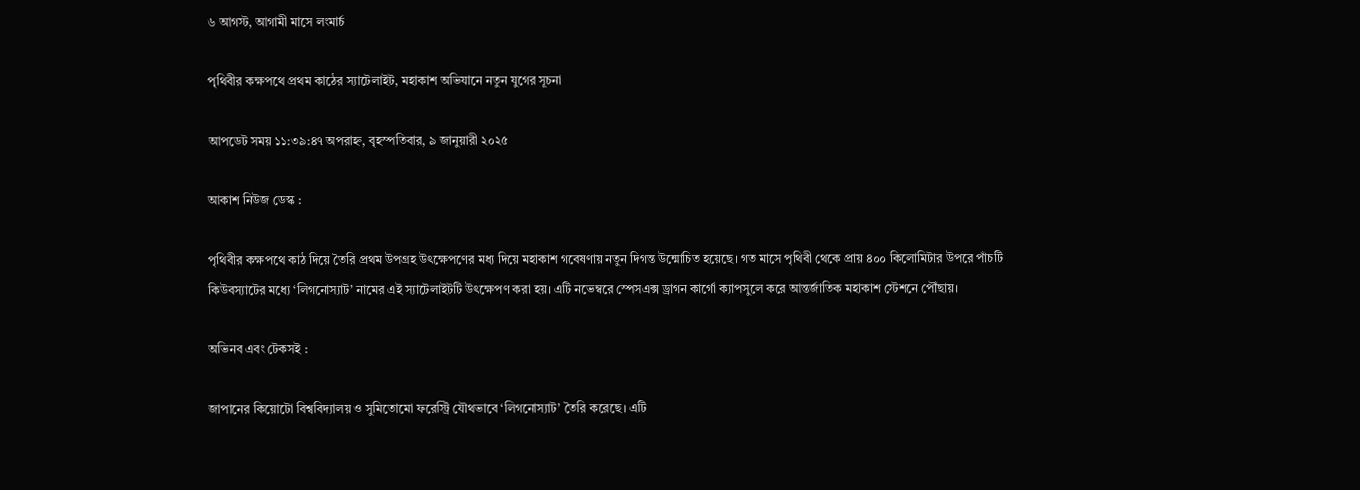৬ আগস্ট, আগামী মাসে লংমার্চ

পৃথিবীর কক্ষপথে প্রথম কাঠের স্যাটেলাইট, মহাকাশ অভিযানে নতুন যুগের সূচনা

আপডেট সময় ১১:৩৯:৪৭ অপরাহ্ন, বৃহস্পতিবার, ৯ জানুয়ারী ২০২৫

আকাশ নিউজ ডেস্ক :

পৃথিবীর কক্ষপথে কাঠ দিয়ে তৈরি প্রথম উপগ্রহ উৎক্ষেপণের মধ্য দিয়ে মহাকাশ গবেষণায় নতুন দিগন্ত উন্মোচিত হয়েছে। গত মাসে পৃথিবী থেকে প্রায় ৪০০ কিলোমিটার উপরে পাঁচটি কিউবস্যাটের মধ্যে ‘লিগনোস্যাট’ নামের এই স্যাটেলাইটটি উৎক্ষেপণ করা হয়। এটি নভেম্বরে স্পেসএক্স ড্রাগন কার্গো ক্যাপসুলে করে আন্তর্জাতিক মহাকাশ স্টেশনে পৌঁছায়।

অভিনব এবং টেকসই :

জাপানের কিয়োটো বিশ্ববিদ্যালয় ও সুমিতোমো ফরেস্ট্রি যৌথভাবে ‘লিগনোস্যাট’ তৈরি করেছে। এটি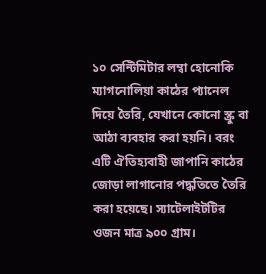১০ সেন্টিমিটার লম্বা হোনোকি ম্যাগনোলিয়া কাঠের প্যানেল দিয়ে তৈরি, যেখানে কোনো স্ক্রু বা আঠা ব্যবহার করা হয়নি। বরং এটি ঐতিহ্যবাহী জাপানি কাঠের জোড়া লাগানোর পদ্ধতিতে তৈরি করা হয়েছে। স্যাটেলাইটটির ওজন মাত্র ৯০০ গ্রাম।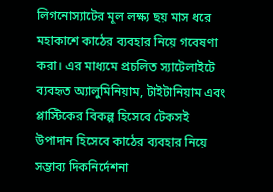লিগনোস্যাটের মূল লক্ষ্য ছয় মাস ধরে মহাকাশে কাঠের ব্যবহার নিয়ে গবেষণা করা। এর মাধ্যমে প্রচলিত স্যাটেলাইটে ব্যবহৃত অ্যালুমিনিয়াম, টাইটানিয়াম এবং প্লাস্টিকের বিকল্প হিসেবে টেকসই উপাদান হিসেবে কাঠের ব্যবহার নিয়ে সম্ভাব্য দিকনির্দেশনা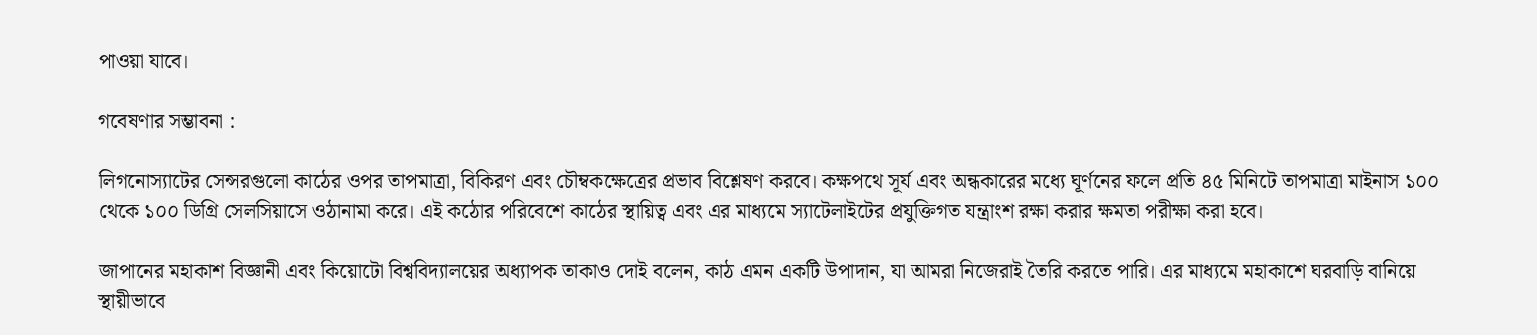পাওয়া যাবে।

গবেষণার সম্ভাবনা :

লিগনোস্যাটের সেন্সরগুলো কাঠের ওপর তাপমাত্রা, বিকিরণ এবং চৌম্বকক্ষেত্রের প্রভাব বিশ্লেষণ করবে। কক্ষপথে সূর্য এবং অন্ধকারের মধ্যে ঘূর্ণনের ফলে প্রতি ৪৫ মিনিটে তাপমাত্রা মাইনাস ১০০ থেকে ১০০ ডিগ্রি সেলসিয়াসে ওঠানামা করে। এই কঠোর পরিবেশে কাঠের স্থায়িত্ব এবং এর মাধ্যমে স্যাটেলাইটের প্রযুক্তিগত যন্ত্রাংশ রক্ষা করার ক্ষমতা পরীক্ষা করা হবে।

জাপানের মহাকাশ বিজ্ঞানী এবং কিয়োটো বিশ্ববিদ্যালয়ের অধ্যাপক তাকাও দোই বলেন, কাঠ এমন একটি উপাদান, যা আমরা নিজেরাই তৈরি করতে পারি। এর মাধ্যমে মহাকাশে ঘরবাড়ি বানিয়ে স্থায়ীভাবে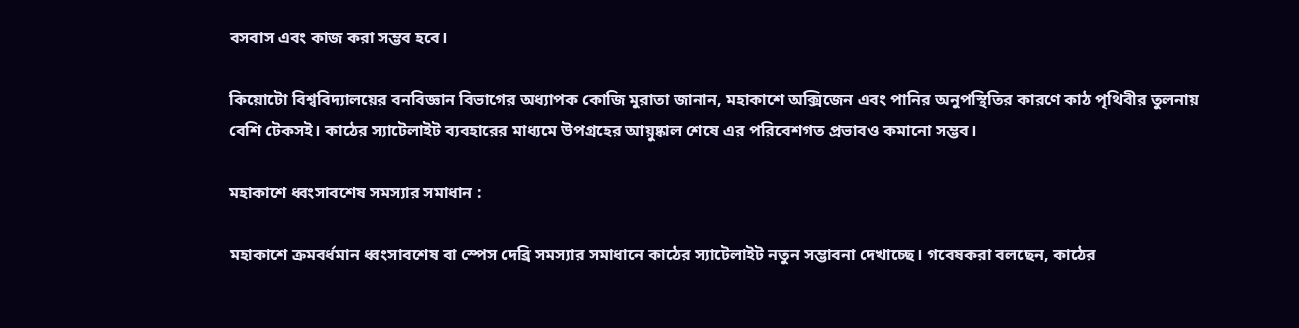বসবাস এবং কাজ করা সম্ভব হবে।

কিয়োটো বিশ্ববিদ্যালয়ের বনবিজ্ঞান বিভাগের অধ্যাপক কোজি মুরাতা জানান, মহাকাশে অক্সিজেন এবং পানির অনুপস্থিতির কারণে কাঠ পৃথিবীর তুলনায় বেশি টেকসই। কাঠের স্যাটেলাইট ব্যবহারের মাধ্যমে উপগ্রহের আয়ুষ্কাল শেষে এর পরিবেশগত প্রভাবও কমানো সম্ভব।

মহাকাশে ধ্বংসাবশেষ সমস্যার সমাধান :

মহাকাশে ক্রমবর্ধমান ধ্বংসাবশেষ বা স্পেস দেব্রি সমস্যার সমাধানে কাঠের স্যাটেলাইট নতুন সম্ভাবনা দেখাচ্ছে। গবেষকরা বলছেন, কাঠের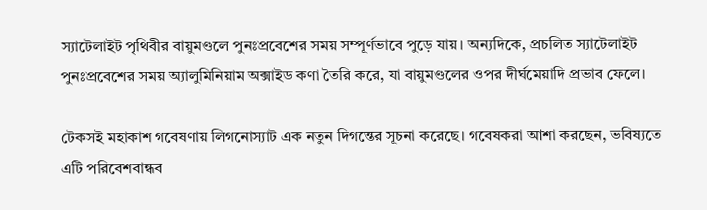স্যাটেলাইট পৃথিবীর বায়ুমণ্ডলে পুনঃপ্রবেশের সময় সম্পূর্ণভাবে পুড়ে যায়। অন্যদিকে, প্রচলিত স্যাটেলাইট পুনঃপ্রবেশের সময় অ্যালুমিনিয়াম অক্সাইড কণা তৈরি করে, যা বায়ুমণ্ডলের ওপর দীর্ঘমেয়াদি প্রভাব ফেলে।

টেকসই মহাকাশ গবেষণায় লিগনোস্যাট এক নতুন দিগন্তের সূচনা করেছে। গবেষকরা আশা করছেন, ভবিষ্যতে এটি পরিবেশবান্ধব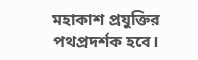মহাকাশ প্রযুক্তির পথপ্রদর্শক হবে।